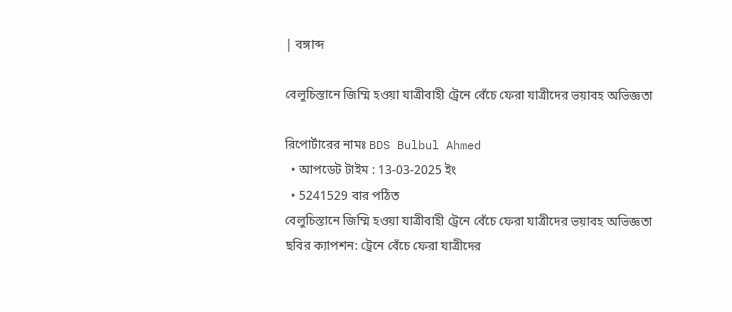| বঙ্গাব্দ

বেলুচিস্তানে জিম্মি হওয়া যাত্রীবাহী ট্রেনে বেঁচে ফেরা যাত্রীদের ভয়াবহ অভিজ্ঞতা

রিপোর্টারের নামঃ BDS Bulbul Ahmed
  • আপডেট টাইম : 13-03-2025 ইং
  • 5241529 বার পঠিত
বেলুচিস্তানে জিম্মি হওয়া যাত্রীবাহী ট্রেনে বেঁচে ফেরা যাত্রীদের ভয়াবহ অভিজ্ঞতা
ছবির ক্যাপশন: ট্রেনে বেঁচে ফেরা যাত্রীদের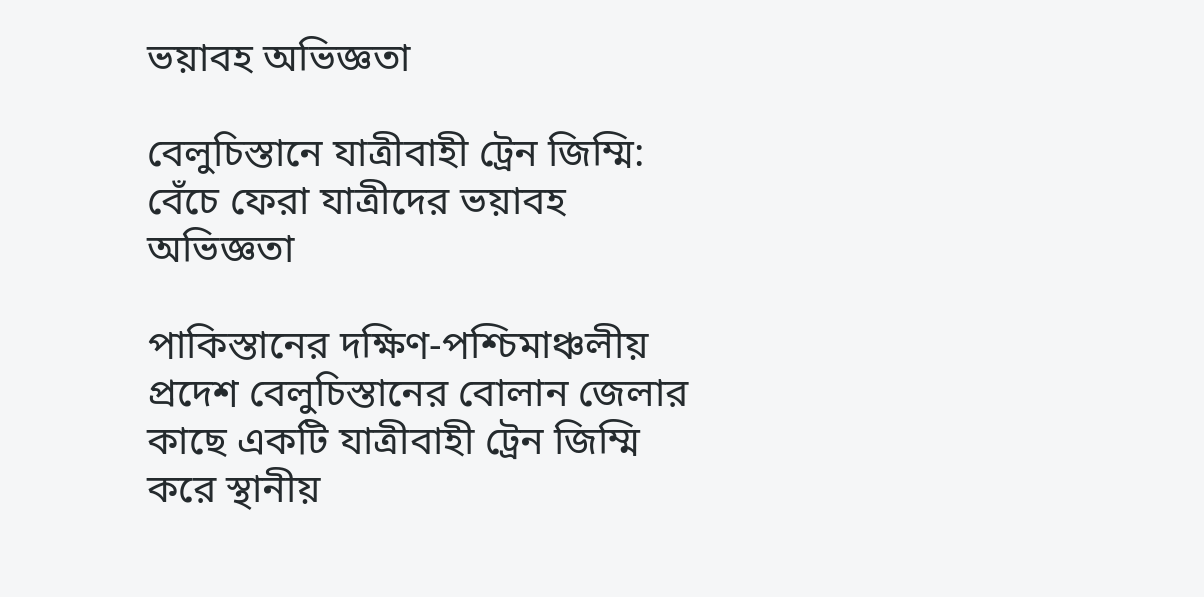ভয়াবহ অভিজ্ঞতা

বেলুচিস্তানে যাত্রীবাহী ট্রেন জিম্মি: বেঁচে ফেরা যাত্রীদের ভয়াবহ অভিজ্ঞতা

পাকিস্তানের দক্ষিণ-পশ্চিমাঞ্চলীয় প্রদেশ বেলুচিস্তানের বোলান জেলার কাছে একটি যাত্রীবাহী ট্রেন জিম্মি করে স্থানীয়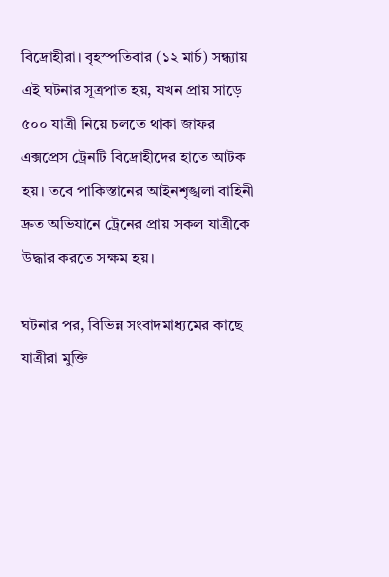বিদ্রোহীরা। বৃহস্পতিবার (১২ মার্চ) সন্ধ্যায় এই ঘটনার সূত্রপাত হয়, যখন প্রায় সাড়ে ৫০০ যাত্রী নিয়ে চলতে থাকা জাফর এক্সপ্রেস ট্রেনটি বিদ্রোহীদের হাতে আটক হয়। তবে পাকিস্তানের আইনশৃঙ্খলা বাহিনী দ্রুত অভিযানে ট্রেনের প্রায় সকল যাত্রীকে উদ্ধার করতে সক্ষম হয়।

ঘটনার পর, বিভিন্ন সংবাদমাধ্যমের কাছে যাত্রীরা মুক্তি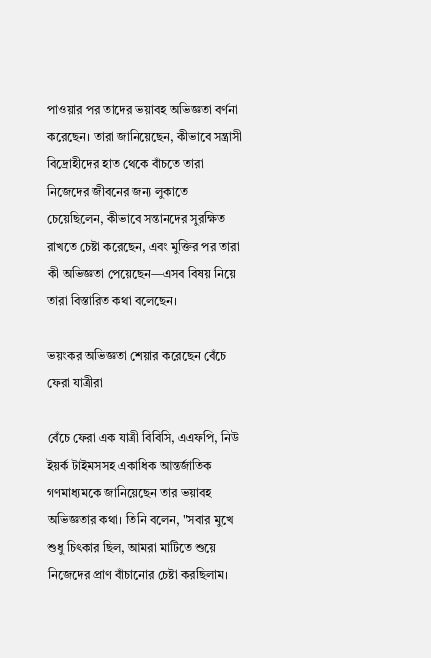পাওয়ার পর তাদের ভয়াবহ অভিজ্ঞতা বর্ণনা করেছেন। তারা জানিয়েছেন, কীভাবে সন্ত্রাসী বিদ্রোহীদের হাত থেকে বাঁচতে তারা নিজেদের জীবনের জন্য লুকাতে চেয়েছিলেন, কীভাবে সন্তানদের সুরক্ষিত রাখতে চেষ্টা করেছেন, এবং মুক্তির পর তারা কী অভিজ্ঞতা পেয়েছেন—এসব বিষয় নিয়ে তারা বিস্তারিত কথা বলেছেন।

ভয়ংকর অভিজ্ঞতা শেয়ার করেছেন বেঁচে ফেরা যাত্রীরা

বেঁচে ফেরা এক যাত্রী বিবিসি, এএফপি, নিউ ইয়র্ক টাইমসসহ একাধিক আন্তর্জাতিক গণমাধ্যমকে জানিয়েছেন তার ভয়াবহ অভিজ্ঞতার কথা। তিনি বলেন, "সবার মুখে শুধু চিৎকার ছিল, আমরা মাটিতে শুয়ে নিজেদের প্রাণ বাঁচানোর চেষ্টা করছিলাম।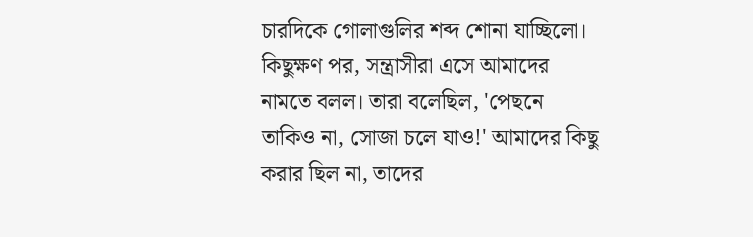চারদিকে গোলাগুলির শব্দ শোনা যাচ্ছিলো। কিছুক্ষণ পর, সন্ত্রাসীরা এসে আমাদের নামতে বলল। তারা বলেছিল, 'পেছনে তাকিও না, সোজা চলে যাও!' আমাদের কিছু করার ছিল না, তাদের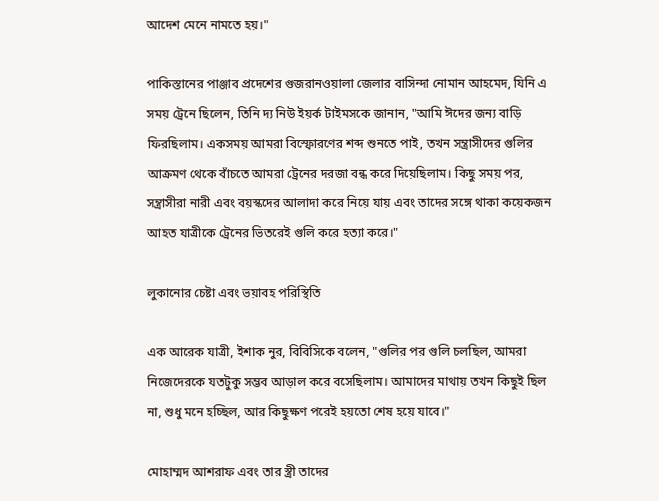আদেশ মেনে নামতে হয়।"

পাকিস্তানের পাঞ্জাব প্রদেশের গুজরানওয়ালা জেলার বাসিন্দা নোমান আহমেদ, যিনি এ সময় ট্রেনে ছিলেন, তিনি দ্য নিউ ইয়র্ক টাইমসকে জানান, "আমি ঈদের জন্য বাড়ি ফিরছিলাম। একসময় আমরা বিস্ফোরণের শব্দ শুনতে পাই, তখন সন্ত্রাসীদের গুলির আক্রমণ থেকে বাঁচতে আমরা ট্রেনের দরজা বন্ধ করে দিয়েছিলাম। কিছু সময় পর, সন্ত্রাসীরা নারী এবং বয়স্কদের আলাদা করে নিয়ে যায় এবং তাদের সঙ্গে থাকা কয়েকজন আহত যাত্রীকে ট্রেনের ভিতরেই গুলি করে হত্যা করে।"

লুকানোর চেষ্টা এবং ভয়াবহ পরিস্থিতি

এক আরেক যাত্রী, ইশাক নুর, বিবিসিকে বলেন, "গুলির পর গুলি চলছিল, আমরা নিজেদেরকে যতটুকু সম্ভব আড়াল করে বসেছিলাম। আমাদের মাথায় তখন কিছুই ছিল না, শুধু মনে হচ্ছিল, আর কিছুক্ষণ পরেই হয়তো শেষ হয়ে যাবে।"

মোহাম্মদ আশরাফ এবং তার স্ত্রী তাদের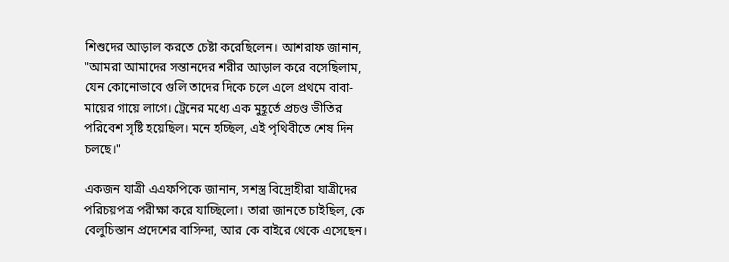শিশুদের আড়াল করতে চেষ্টা করেছিলেন। আশরাফ জানান, "আমরা আমাদের সন্তানদের শরীর আড়াল করে বসেছিলাম, যেন কোনোভাবে গুলি তাদের দিকে চলে এলে প্রথমে বাবা-মায়ের গায়ে লাগে। ট্রেনের মধ্যে এক মুহূর্তে প্রচণ্ড ভীতির পরিবেশ সৃষ্টি হয়েছিল। মনে হচ্ছিল, এই পৃথিবীতে শেষ দিন চলছে।"

একজন যাত্রী এএফপিকে জানান, সশস্ত্র বিদ্রোহীরা যাত্রীদের পরিচয়পত্র পরীক্ষা করে যাচ্ছিলো। তারা জানতে চাইছিল, কে বেলুচিস্তান প্রদেশের বাসিন্দা, আর কে বাইরে থেকে এসেছেন।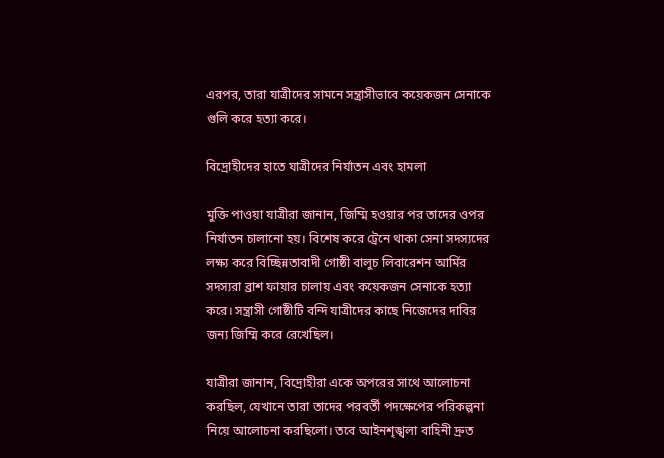এরপর, তারা যাত্রীদের সামনে সন্ত্রাসীভাবে কয়েকজন সেনাকে গুলি করে হত্যা করে।

বিদ্রোহীদের হাতে যাত্রীদের নির্যাতন এবং হামলা

মুক্তি পাওয়া যাত্রীরা জানান, জিম্মি হওয়ার পর তাদের ওপর নির্যাতন চালানো হয়। বিশেষ করে ট্রেনে থাকা সেনা সদস্যদের লক্ষ্য করে বিচ্ছিন্নতাবাদী গোষ্ঠী বালুচ লিবারেশন আর্মির সদস্যরা ব্রাশ ফায়ার চালায় এবং কয়েকজন সেনাকে হত্যা করে। সন্ত্রাসী গোষ্ঠীটি বন্দি যাত্রীদের কাছে নিজেদের দাবির জন্য জিম্মি করে রেখেছিল।

যাত্রীরা জানান, বিদ্রোহীরা একে অপরের সাথে আলোচনা করছিল, যেখানে তারা তাদের পরবর্তী পদক্ষেপের পরিকল্পনা নিয়ে আলোচনা করছিলো। তবে আইনশৃঙ্খলা বাহিনী দ্রুত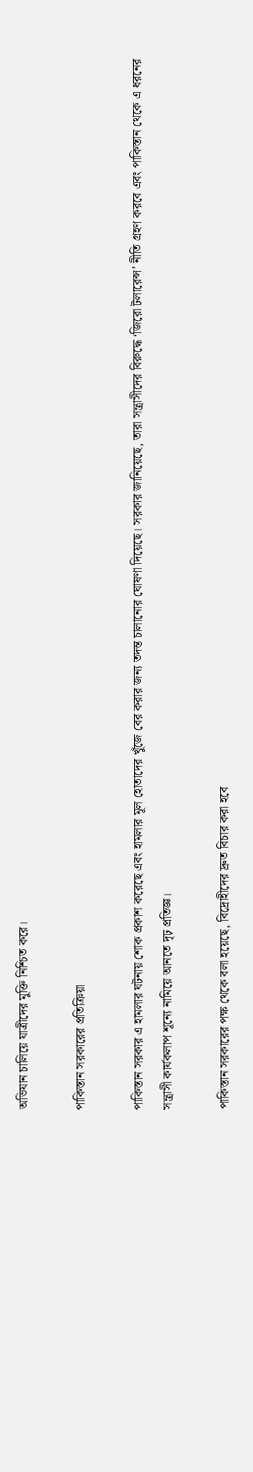অভিযান চালিয়ে যাত্রীদের মুক্তি নিশ্চিত করে।

পাকিস্তান সরকারের প্রতিক্রিয়া

পাকিস্তান সরকার এ হামলার ঘটনায় শোক প্রকাশ করেছে এবং হামলার মূল হোতাদের খুঁজে বের করার জন্য তদন্ত চালানোর ঘোষণা দিয়েছে। সরকার জানিয়েছে, তারা সন্ত্রাসীদের বিরুদ্ধে ‘জিরো টলারেন্স’ নীতি গ্রহণ করবে এবং পাকিস্তান থেকে এ ধরনের সন্ত্রাসী কার্যকলাপ শূন্যে নামিয়ে আনতে দৃঢ় প্রতিজ্ঞ।

পাকিস্তান সরকারের পক্ষ থেকে বলা হয়েছে, বিদ্রোহীদের দ্রুত বিচার করা হবে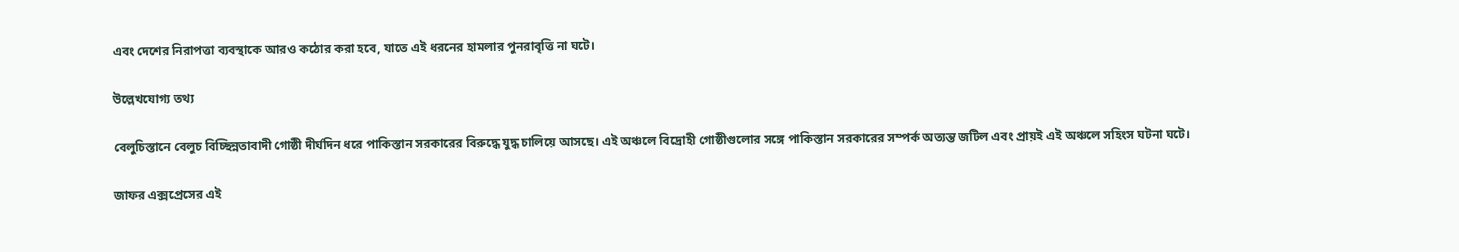এবং দেশের নিরাপত্তা ব্যবস্থাকে আরও কঠোর করা হবে, যাতে এই ধরনের হামলার পুনরাবৃত্তি না ঘটে।

উল্লেখযোগ্য তথ্য

বেলুচিস্তানে বেলুচ বিচ্ছিন্নতাবাদী গোষ্ঠী দীর্ঘদিন ধরে পাকিস্তান সরকারের বিরুদ্ধে যুদ্ধ চালিয়ে আসছে। এই অঞ্চলে বিদ্রোহী গোষ্ঠীগুলোর সঙ্গে পাকিস্তান সরকারের সম্পর্ক অত্যন্ত জটিল এবং প্রায়ই এই অঞ্চলে সহিংস ঘটনা ঘটে।

জাফর এক্সপ্রেসের এই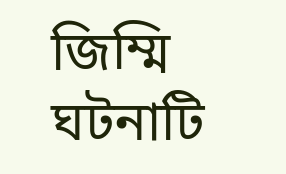জিম্মি ঘটনাটি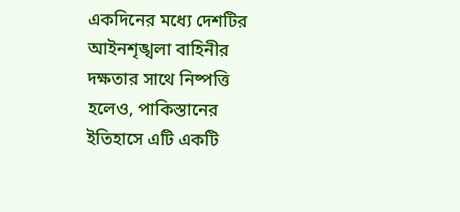একদিনের মধ্যে দেশটির আইনশৃঙ্খলা বাহিনীর দক্ষতার সাথে নিষ্পত্তি হলেও, পাকিস্তানের ইতিহাসে এটি একটি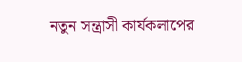নতুন সন্ত্রাসী কার্যকলাপের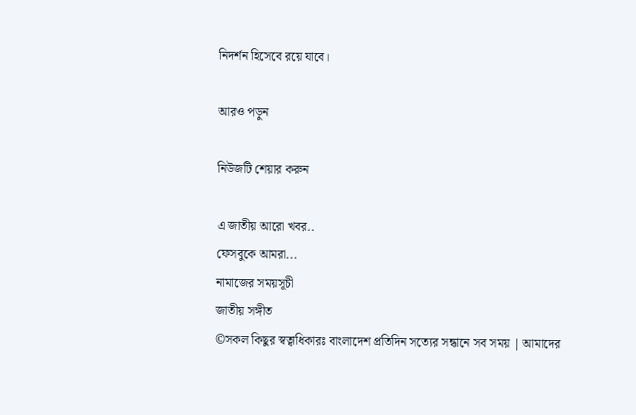নিদর্শন হিসেবে রয়ে যাবে।

আরও পড়ুন

নিউজটি শেয়ার করুন

এ জাতীয় আরো খবর..
ফেসবুকে আমরা...
নামাজের সময়সূচী
জাতীয় সঙ্গীত
©সকল কিছুর স্বত্বাধিকারঃ বাংলাদেশ প্রতিদিন সত্যের সন্ধানে সব সময় | আমাদের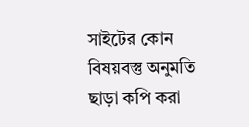সাইটের কোন বিষয়বস্তু অনুমতি ছাড়া কপি করা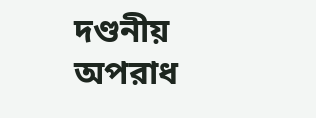দণ্ডনীয় অপরাধ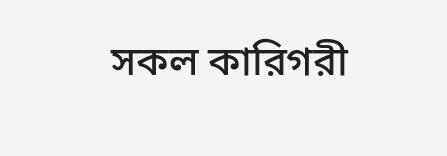সকল কারিগরী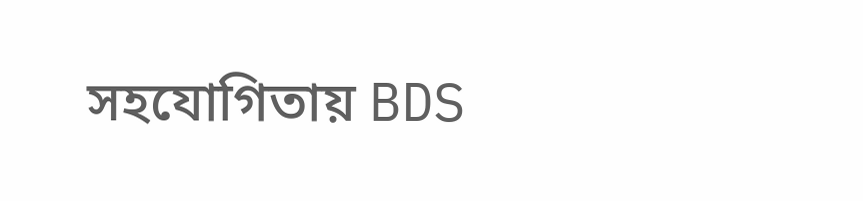সহযোগিতায় BDS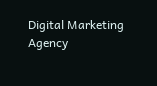Digital Marketing Agency